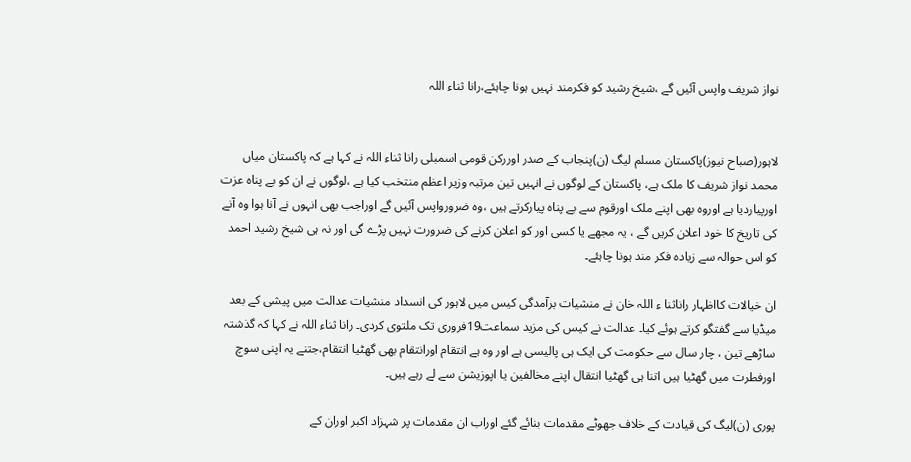نواز شریف واپس آئیں گے ،شیخ رشید کو فکرمند نہیں ہونا چاہئے،رانا ثناء اللہ


لاہور(صباح نیوز)پاکستان مسلم لیگ (ن)پنجاب کے صدر اوررکن قومی اسمبلی رانا ثناء اللہ نے کہا ہے کہ پاکستان میاں محمد نواز شریف کا ملک ہے، پاکستان کے لوگوں نے انہیں تین مرتبہ وزیر اعظم منتخب کیا ہے ،لوگوں نے ان کو بے پناہ عزت اورپیاردیا ہے اوروہ بھی اپنے ملک اورقوم سے بے پناہ پیارکرتے ہیں ،وہ ضرورواپس آئیں گے اوراجب بھی انہوں نے آنا ہوا وہ آنے کی تاریخ کا خود اعلان کریں گے ، یہ مجھے یا کسی اور کو اعلان کرنے کی ضرورت نہیں پڑے گی اور نہ ہی شیخ رشید احمد کو اس حوالہ سے زیادہ فکر مند ہونا چاہئے۔

ان خیالات کااظہار راناثنا ء اللہ خان نے منشیات برآمدگی کیس میں لاہور کی انسداد منشیات عدالت میں پیشی کے بعد میڈیا سے گفتگو کرتے ہوئے کیا۔ عدالت نے کیس کی مزید سماعت19فروری تک ملتوی کردی۔ رانا ثناء اللہ نے کہا کہ گذشتہ ساڑھے تین ، چار سال سے حکومت کی ایک ہی پالیسی ہے اور وہ ہے انتقام اورانتقام بھی گھٹیا انتقام،جتنے یہ اپنی سوچ اورفطرت میں گھٹیا ہیں اتنا ہی گھٹیا انتقال اپنے مخالفین یا اپوزیشن سے لے رہے ہیں۔

پوری (ن)لیگ کی قیادت کے خلاف جھوٹے مقدمات بنائے گئے اوراب ان مقدمات پر شہزاد اکبر اوران کے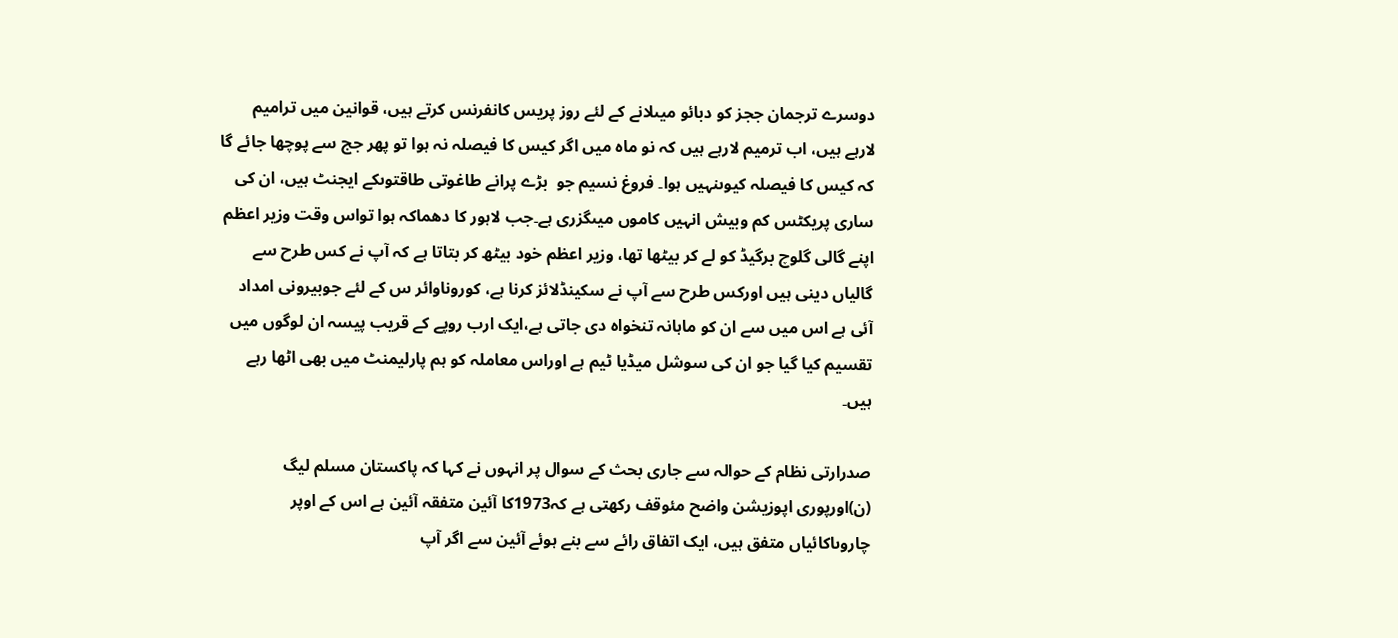دوسرے ترجمان ججز کو دبائو میںلانے کے لئے روز پریس کانفرنس کرتے ہیں، قوانین میں ترامیم لارہے ہیں، اب ترمیم لارہے ہیں کہ نو ماہ میں اگر کیس کا فیصلہ نہ ہوا تو پھر جج سے پوچھا جائے گا کہ کیس کا فیصلہ کیوںنہیں ہوا۔ فروغ نسیم جو  بڑے پرانے طاغوتی طاقتوںکے ایجنٹ ہیں، ان کی ساری پریکٹس کم وبیش انہیں کاموں میںگزری ہے۔جب لاہور کا دھماکہ ہوا تواس وقت وزیر اعظم اپنے گالی گلوچ برگیڈ کو لے کر بیٹھا تھا، وزیر اعظم خود بیٹھ کر بتاتا ہے کہ آپ نے کس طرح سے گالیاں دینی ہیں اورکس طرح سے آپ نے سکینڈلائز کرنا ہے، کوروناوائر س کے لئے جوبیرونی امداد آئی ہے اس میں سے ان کو ماہانہ تنخواہ دی جاتی ہے،ایک ارب روپے کے قریب پیسہ ان لوگوں میں تقسیم کیا گیا جو ان کی سوشل میڈیا ٹیم ہے اوراس معاملہ کو ہم پارلیمنٹ میں بھی اٹھا رہے ہیں۔

صدرارتی نظام کے حوالہ سے جاری بحث کے سوال پر انہوں نے کہا کہ پاکستان مسلم لیگ (ن)اورپوری اپوزیشن واضح مئوقف رکھتی ہے کہ1973کا آئین متفقہ آئین ہے اس کے اوپر چاروںاکائیاں متفق ہیں، ایک اتفاق رائے سے بنے ہوئے آئین سے اگر آپ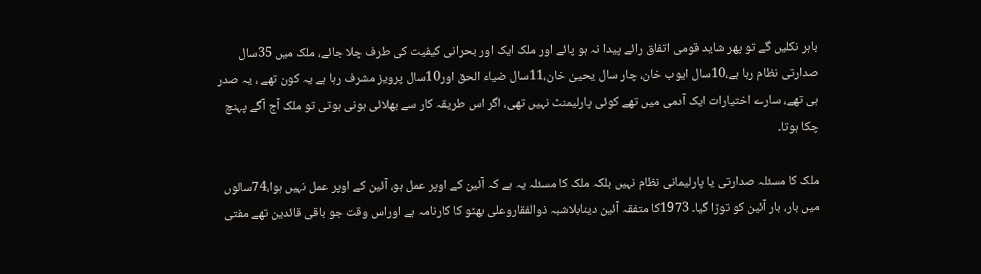باہر نکلیں گے تو پھر شاید قومی اتفاق رائے پیدا نہ ہو پائے اور ملک ایک اور بحرانی کیفیت کی طرف چلا جائے، ملک میں 35سال صدارتی نظام رہا ہے،10سال ایوب خان، چار سال یحییٰ خان،11سال ضیاء الحق اور10سال پرویز مشرف رہا ہے یہ کون تھے ، یہ صدر ہی تھے، سارے اختیارات ایک آدمی میں تھے کوئی پارلیمنٹ نہیں تھی، اگر اس طریقہ کار سے بھلائی ہونی ہوتی تو ملک آج آگے پہنچ چکا ہوتا۔

ملک کا مسئلہ صدارتی یا پارلیمانی نظام نہیں بلکہ ملک کا مسئلہ یہ ہے کہ آئین کے اوپر عمل ہو، آئین کے اوپر عمل نہیں ہوا،74سالوں میں بار، بار آئین کو توڑا گیا۔ 1973کا متفقہ آئین دینابلاشبہ ذوالفقاروعلی بھٹو کا کارنامہ ہے اوراس وقت جو باقی قائدین تھے مفتی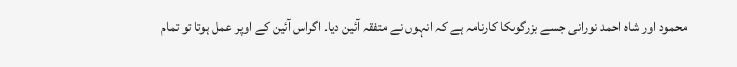محمود اور شاہ احمد نورانی جسے بزرگوںکا کارنامہ ہے کہ انہوں نے متفقہ آئین دیا۔ اگراس آئین کے اوپر عمل ہوتا تو تمام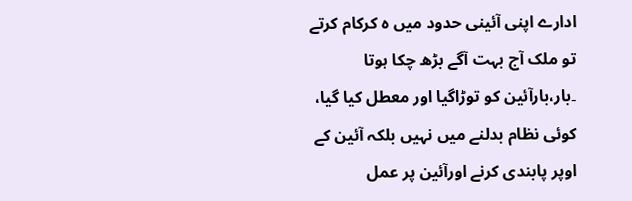ادارے اپنی آئینی حدود میں ہ کرکام کرتے تو ملک آج بہت آگے بڑھ چکا ہوتا ۔بار،بارآئین کو توڑاگیا اور معطل کیا گیا، کوئی نظام بدلنے میں نہیں بلکہ آئین کے اوپر پابندی کرنے اورآئین پر عمل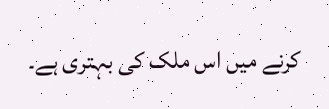کرنے میں اس ملک کی بہتری ہے۔